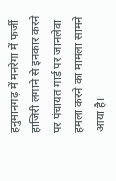हनुमानगढ़ में मनरेगा में फर्जी हाजिरी लगाने से इनकार करने पर पंचायत गार्ड पर जानलेवा हमला करने का मामला सामने आया है।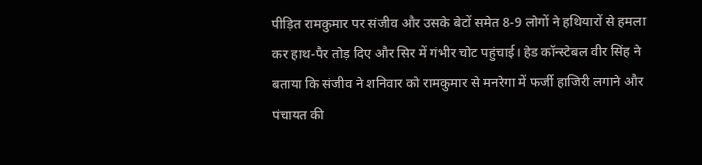पीड़ित रामकुमार पर संजीव और उसके बेटों समेत 8-9 लोगों ने हथियारों से हमला कर हाथ-पैर तोड़ दिए और सिर में गंभीर चोट पहुंचाई। हेड कॉन्स्टेबल वीर सिंह ने बताया कि संजीव ने शनिवार को रामकुमार से मनरेगा में फर्जी हाजिरी लगाने और पंचायत की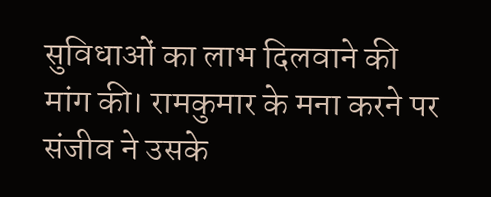सुविधाओं का लाभ दिलवाने की मांग की। रामकुमार के मना करने पर संजीव ने उसके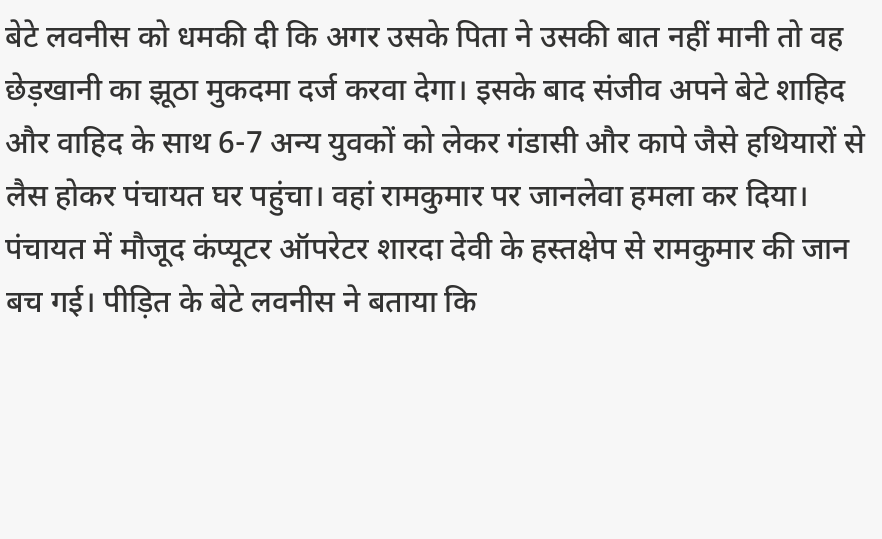बेटे लवनीस को धमकी दी कि अगर उसके पिता ने उसकी बात नहीं मानी तो वह छेड़खानी का झूठा मुकदमा दर्ज करवा देगा। इसके बाद संजीव अपने बेटे शाहिद और वाहिद के साथ 6-7 अन्य युवकों को लेकर गंडासी और कापे जैसे हथियारों से लैस होकर पंचायत घर पहुंचा। वहां रामकुमार पर जानलेवा हमला कर दिया। पंचायत में मौजूद कंप्यूटर ऑपरेटर शारदा देवी के हस्तक्षेप से रामकुमार की जान बच गई। पीड़ित के बेटे लवनीस ने बताया कि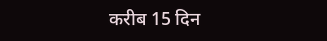करीब 15 दिन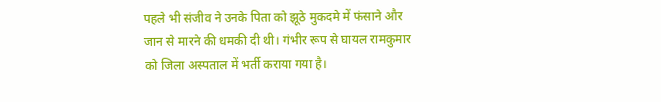पहले भी संजीव ने उनके पिता को झूठे मुकदमे में फंसाने और जान से मारने की धमकी दी थी। गंभीर रूप से घायल रामकुमार को जिला अस्पताल में भर्ती कराया गया है।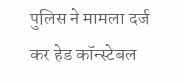पुलिस ने मामला दर्ज कर हेड कॉन्स्टेबल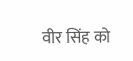वीर सिंह को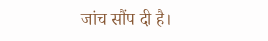जांच सौंप दी है।